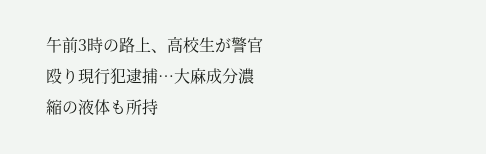午前3時の路上、高校生が警官殴り現行犯逮捕…大麻成分濃縮の液体も所持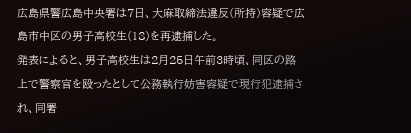広島県警広島中央署は7日、大麻取締法違反(所持)容疑で広島市中区の男子高校生(18)を再逮捕した。
発表によると、男子高校生は2月25日午前3時頃、同区の路上で警察官を殴ったとして公務執行妨害容疑で現行犯逮捕され、同署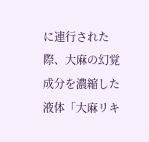に連行された際、大麻の幻覚成分を濃縮した液体「大麻リキ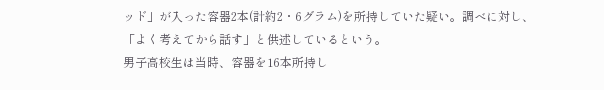ッド」が入った容器2本(計約2・6グラム)を所持していた疑い。調べに対し、「よく考えてから話す」と供述しているという。
男子高校生は当時、容器を16本所持し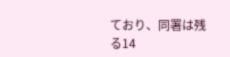ており、同署は残る14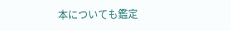本についても鑑定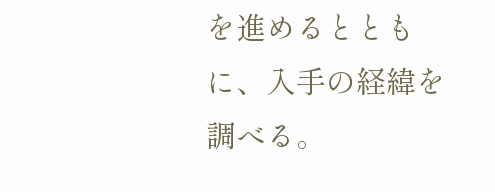を進めるとともに、入手の経緯を調べる。